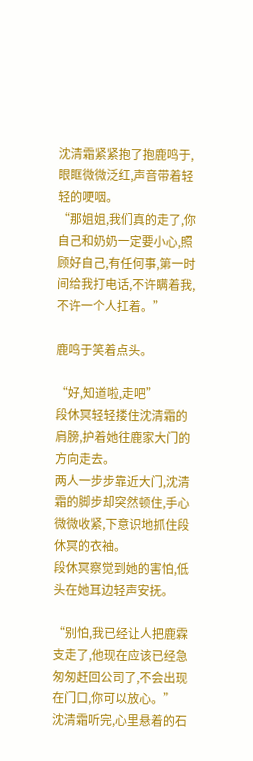沈清霜紧紧抱了抱鹿鸣于,眼眶微微泛红,声音带着轻轻的哽咽。
“那姐姐,我们真的走了,你自己和奶奶一定要小心,照顾好自己,有任何事,第一时间给我打电话,不许瞒着我,不许一个人扛着。”

鹿鸣于笑着点头。

“好,知道啦,走吧”
段休冥轻轻搂住沈清霜的肩膀,护着她往鹿家大门的方向走去。
两人一步步靠近大门,沈清霜的脚步却突然顿住,手心微微收紧,下意识地抓住段休冥的衣袖。
段休冥察觉到她的害怕,低头在她耳边轻声安抚。

“别怕,我已经让人把鹿霖支走了,他现在应该已经急匆匆赶回公司了,不会出现在门口,你可以放心。”
沈清霜听完,心里悬着的石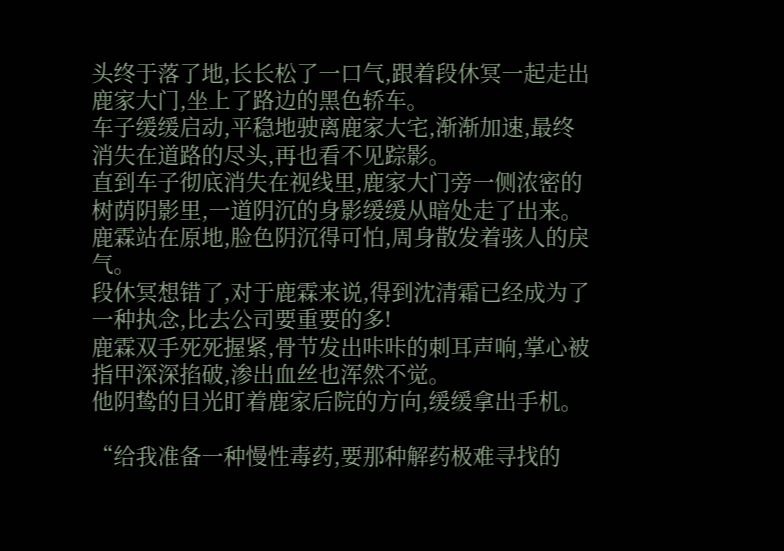头终于落了地,长长松了一口气,跟着段休冥一起走出鹿家大门,坐上了路边的黑色轿车。
车子缓缓启动,平稳地驶离鹿家大宅,渐渐加速,最终消失在道路的尽头,再也看不见踪影。
直到车子彻底消失在视线里,鹿家大门旁一侧浓密的树荫阴影里,一道阴沉的身影缓缓从暗处走了出来。
鹿霖站在原地,脸色阴沉得可怕,周身散发着骇人的戾气。
段休冥想错了,对于鹿霖来说,得到沈清霜已经成为了一种执念,比去公司要重要的多!
鹿霖双手死死握紧,骨节发出咔咔的刺耳声响,掌心被指甲深深掐破,渗出血丝也浑然不觉。
他阴鸷的目光盯着鹿家后院的方向,缓缓拿出手机。

“给我准备一种慢性毒药,要那种解药极难寻找的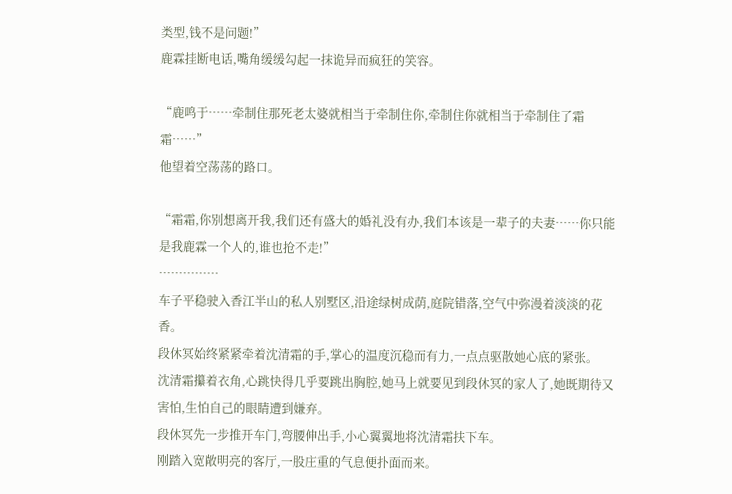类型,钱不是问题!”
鹿霖挂断电话,嘴角缓缓勾起一抹诡异而疯狂的笑容。

“鹿鸣于……牵制住那死老太婆就相当于牵制住你,牵制住你就相当于牵制住了霜霜……”
他望着空荡荡的路口。

“霜霜,你别想离开我,我们还有盛大的婚礼没有办,我们本该是一辈子的夫妻……你只能是我鹿霖一个人的,谁也抢不走!”
……………
车子平稳驶入香江半山的私人别墅区,沿途绿树成荫,庭院错落,空气中弥漫着淡淡的花香。
段休冥始终紧紧牵着沈清霜的手,掌心的温度沉稳而有力,一点点驱散她心底的紧张。
沈清霜攥着衣角,心跳快得几乎要跳出胸腔,她马上就要见到段休冥的家人了,她既期待又害怕,生怕自己的眼睛遭到嫌弃。
段休冥先一步推开车门,弯腰伸出手,小心翼翼地将沈清霜扶下车。
刚踏入宽敞明亮的客厅,一股庄重的气息便扑面而来。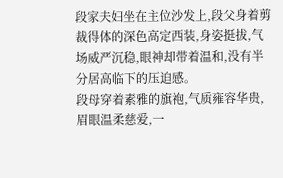段家夫妇坐在主位沙发上,段父身着剪裁得体的深色高定西装,身姿挺拔,气场威严沉稳,眼神却带着温和,没有半分居高临下的压迫感。
段母穿着素雅的旗袍,气质雍容华贵,眉眼温柔慈爱,一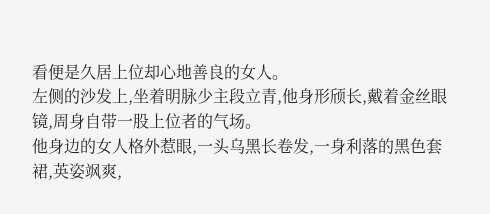看便是久居上位却心地善良的女人。
左侧的沙发上,坐着明脉少主段立青,他身形颀长,戴着金丝眼镜,周身自带一股上位者的气场。
他身边的女人格外惹眼,一头乌黑长卷发,一身利落的黑色套裙,英姿飒爽,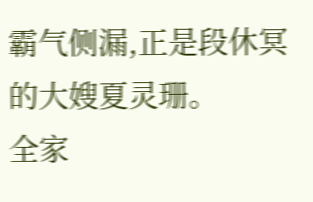霸气侧漏,正是段休冥的大嫂夏灵珊。
全家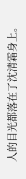人的目光都落在了沈清霜身上。